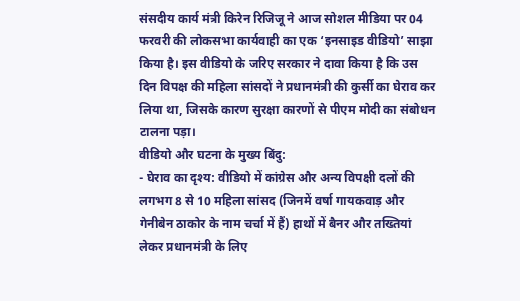संसदीय कार्य मंत्री किरेन रिजिजू ने आज सोशल मीडिया पर 04 फरवरी की लोकसभा कार्यवाही का एक ‘इनसाइड वीडियो’ साझा किया है। इस वीडियो के जरिए सरकार ने दावा किया है कि उस दिन विपक्ष की महिला सांसदों ने प्रधानमंत्री की कुर्सी का घेराव कर लिया था, जिसके कारण सुरक्षा कारणों से पीएम मोदी का संबोधन टालना पड़ा।
वीडियो और घटना के मुख्य बिंदु:
- घेराव का दृश्य: वीडियो में कांग्रेस और अन्य विपक्षी दलों की लगभग 8 से 10 महिला सांसद (जिनमें वर्षा गायकवाड़ और गेनीबेन ठाकोर के नाम चर्चा में हैं) हाथों में बैनर और तख्तियां लेकर प्रधानमंत्री के लिए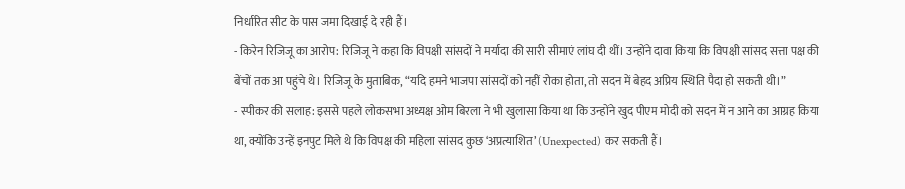निर्धारित सीट के पास जमा दिखाई दे रही हैं।
- किरेन रिजिजू का आरोप: रिजिजू ने कहा कि विपक्षी सांसदों ने मर्यादा की सारी सीमाएं लांघ दी थीं। उन्होंने दावा किया कि विपक्षी सांसद सत्ता पक्ष की बेंचों तक आ पहुंचे थे। रिजिजू के मुताबिक, “यदि हमने भाजपा सांसदों को नहीं रोका होता, तो सदन में बेहद अप्रिय स्थिति पैदा हो सकती थी।”
- स्पीकर की सलाह: इससे पहले लोकसभा अध्यक्ष ओम बिरला ने भी खुलासा किया था कि उन्होंने खुद पीएम मोदी को सदन में न आने का आग्रह किया था, क्योंकि उन्हें इनपुट मिले थे कि विपक्ष की महिला सांसद कुछ ‘अप्रत्याशित’ (Unexpected) कर सकती हैं।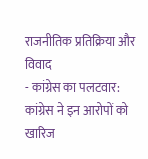राजनीतिक प्रतिक्रिया और विवाद
- कांग्रेस का पलटवार: कांग्रेस ने इन आरोपों को खारिज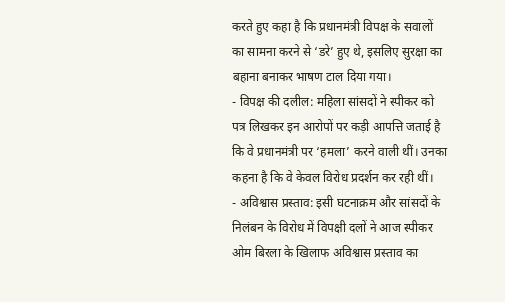करते हुए कहा है कि प्रधानमंत्री विपक्ष के सवालों का सामना करने से ‘डरे’ हुए थे, इसलिए सुरक्षा का बहाना बनाकर भाषण टाल दिया गया।
- विपक्ष की दलील: महिला सांसदों ने स्पीकर को पत्र लिखकर इन आरोपों पर कड़ी आपत्ति जताई है कि वे प्रधानमंत्री पर ‘हमला’ करने वाली थीं। उनका कहना है कि वे केवल विरोध प्रदर्शन कर रही थीं।
- अविश्वास प्रस्ताव: इसी घटनाक्रम और सांसदों के निलंबन के विरोध में विपक्षी दलों ने आज स्पीकर ओम बिरला के खिलाफ अविश्वास प्रस्ताव का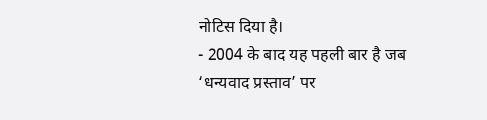नोटिस दिया है।
- 2004 के बाद यह पहली बार है जब ‘धन्यवाद प्रस्ताव’ पर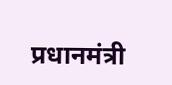प्रधानमंत्री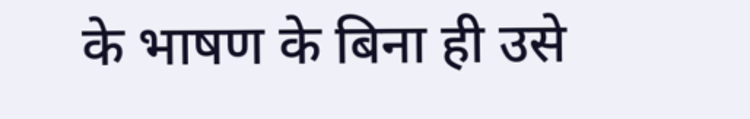के भाषण के बिना ही उसे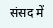संसद में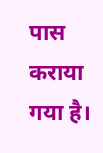पास कराया गया है।